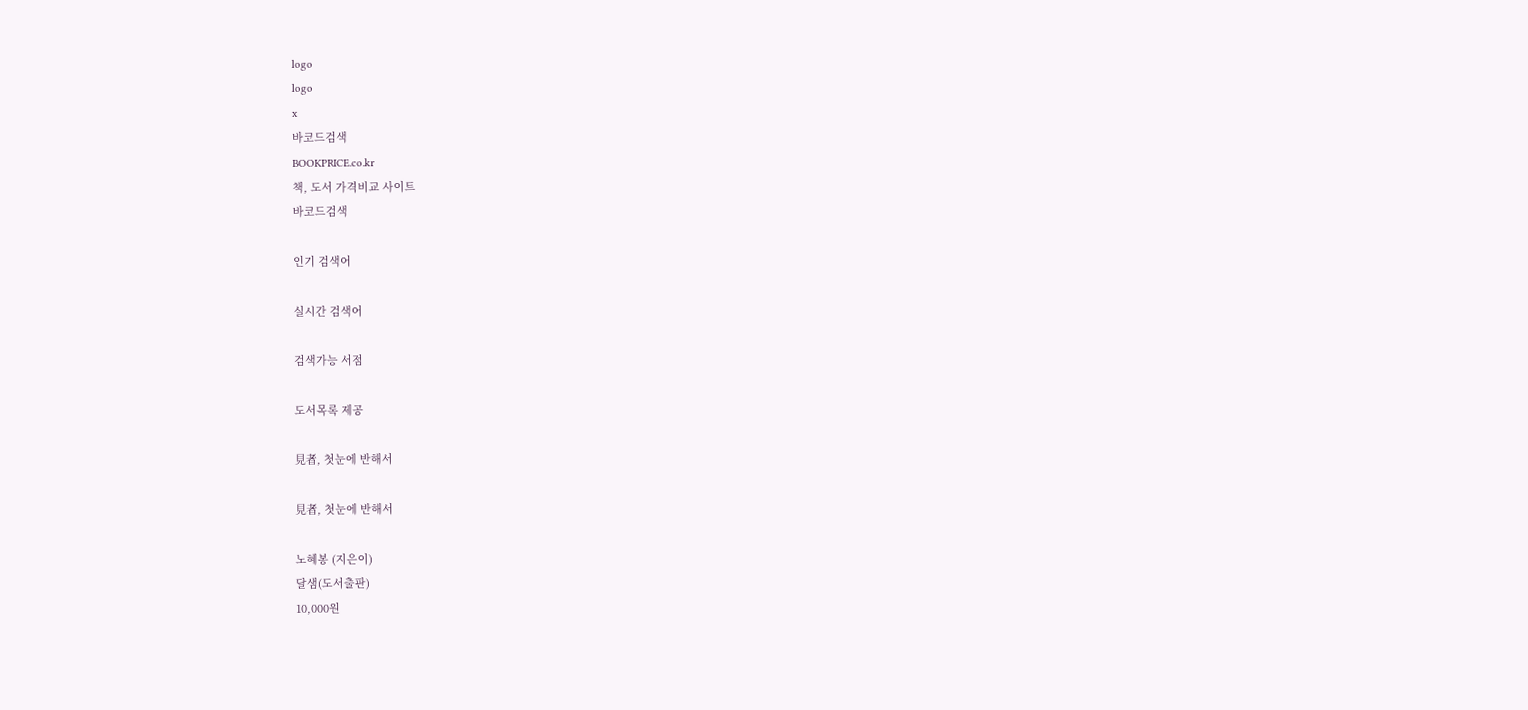logo
logo
x
바코드검색
BOOKPRICE.co.kr
책, 도서 가격비교 사이트
바코드검색

인기 검색어

실시간 검색어

검색가능 서점

도서목록 제공

見者, 첫눈에 반해서

見者, 첫눈에 반해서

노혜봉 (지은이)
달샘(도서출판)
10,000원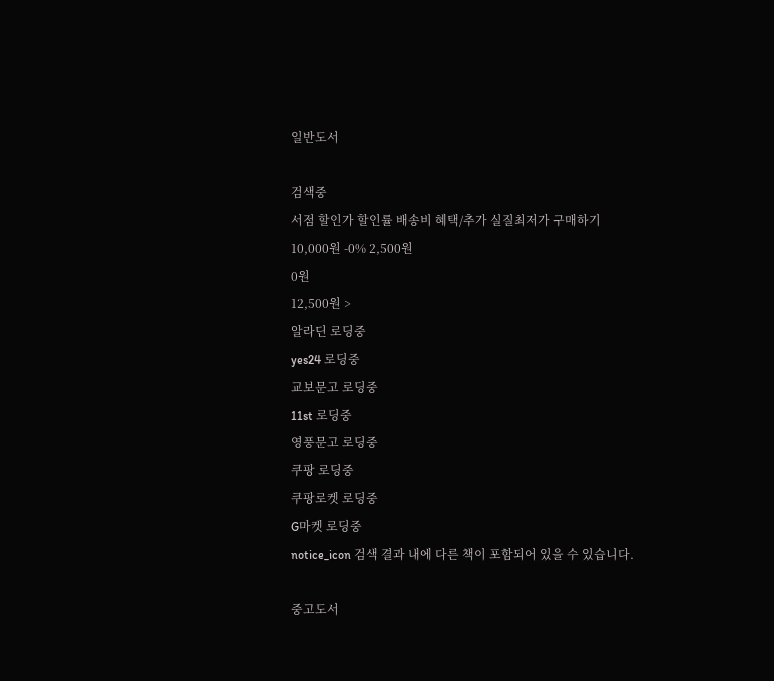일반도서

검색중
서점 할인가 할인률 배송비 혜택/추가 실질최저가 구매하기
10,000원 -0% 2,500원
0원
12,500원 >
알라딘 로딩중
yes24 로딩중
교보문고 로딩중
11st 로딩중
영풍문고 로딩중
쿠팡 로딩중
쿠팡로켓 로딩중
G마켓 로딩중
notice_icon 검색 결과 내에 다른 책이 포함되어 있을 수 있습니다.

중고도서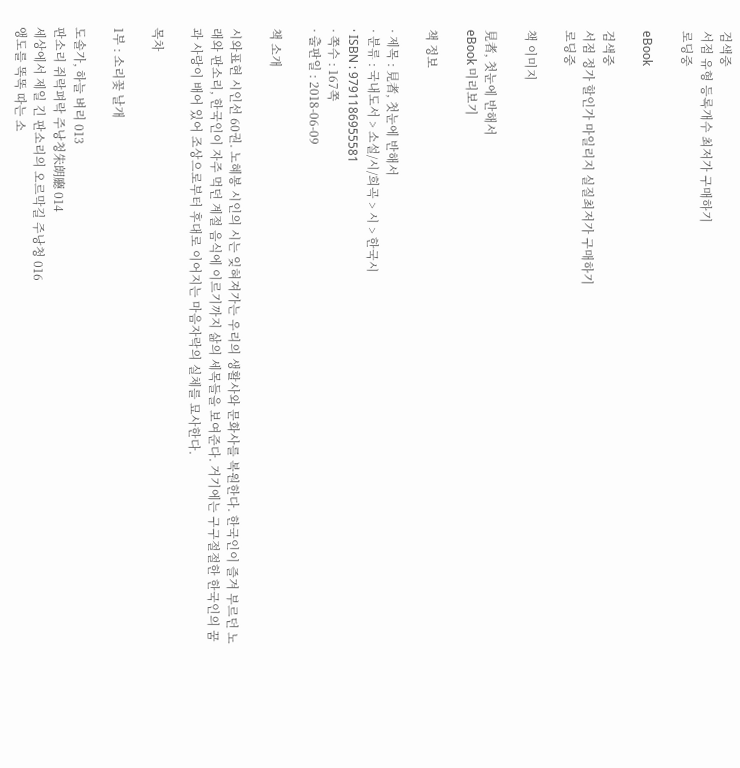검색중
서점 유형 등록개수 최저가 구매하기
로딩중

eBook

검색중
서점 정가 할인가 마일리지 실질최저가 구매하기
로딩중

책 이미지

見者, 첫눈에 반해서
eBook 미리보기

책 정보

· 제목 : 見者, 첫눈에 반해서
· 분류 : 국내도서 > 소설/시/희곡 > 시 > 한국시
· ISBN : 9791186955581
· 쪽수 : 167쪽
· 출판일 : 2018-06-09

책 소개

시와표현 시인선 60권. 노혜봉 시인의 시는 잊혀져가는 우리의 생활사와 문화사를 복원한다. 한국인이 즐겨 부르던 노래와 판소리, 한국인이 자주 먹던 계절 음식에 이르기까지 삶의 세목들을 보여준다. 거기에는 구구절절한 한국인의 꿈과 사랑이 배어 있어 조상으로부터 후대로 이어지는 마음자락의 실체를 묘사한다.

목차

1부 : 소리꽃 날개

도솔가, 하늘 벼리 013
판소리 쥐락펴락 주낭청朱朗廳 014
세상에서 제일 긴 판소리의 오르막길 주낭청 016
앵도를 똑똑 따는 소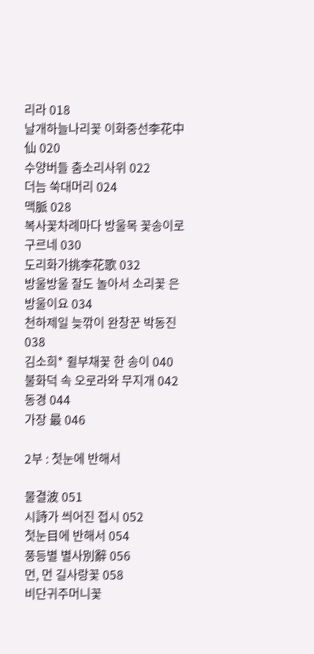리라 018
날개하늘나리꽃 이화중선李花中仙 020
수양버들 춤소리사위 022
더늠 쑥대머리 024
맥脈 028
복사꽃차례마다 방울목 꽃송이로 구르네 030
도리화가挑李花歌 032
방울방울 잘도 놀아서 소리꽃 은방울이요 034
천하제일 늦깎이 완창꾼 박동진 038
김소희* 쥘부채꽃 한 송이 040
불화덕 속 오로라와 무지개 042
동경 044
가장 最 046

2부 : 첫눈에 반해서

물결波 051
시詩가 씌어진 접시 052
첫눈目에 반해서 054
풍등별 별사別辭 056
먼, 먼 길사랑꽃 058
비단귀주머니꽃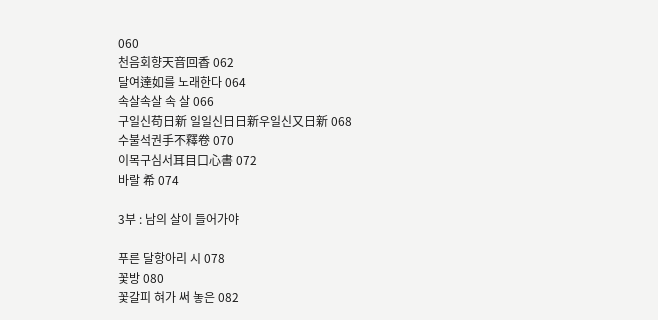060
천음회향天音回香 062
달여達如를 노래한다 064
속살속살 속 살 066
구일신苟日新 일일신日日新우일신又日新 068
수불석권手不釋卷 070
이목구심서耳目口心書 072
바랄 希 074

3부 : 남의 살이 들어가야

푸른 달항아리 시 078
꽃방 080
꽃갈피 혀가 써 놓은 082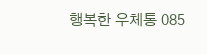행복한 우체통 085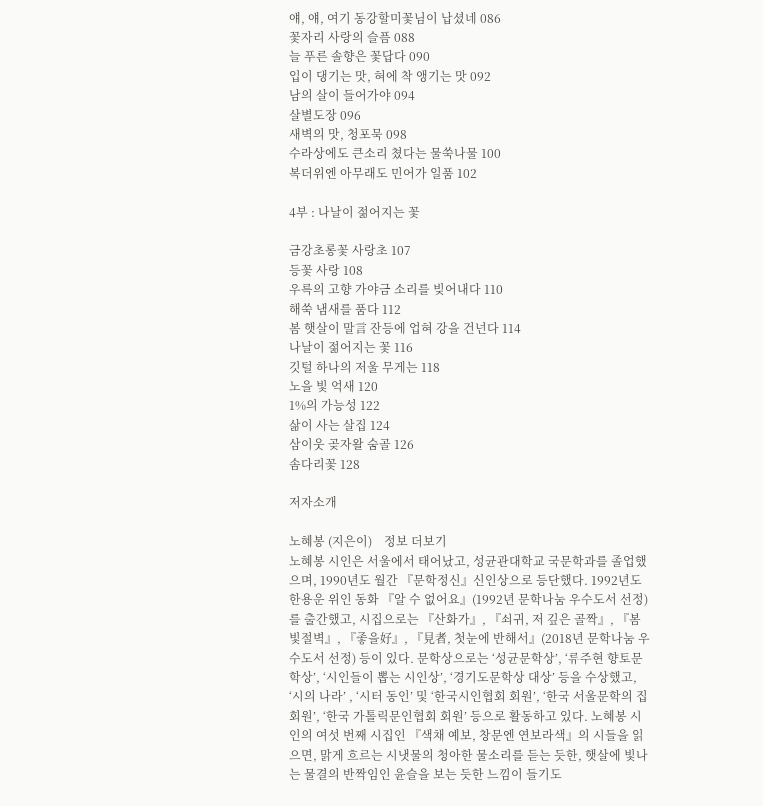얘, 얘, 여기 동강할미꽃님이 납셨네 086
꽃자리 사랑의 슬픔 088
늘 푸른 솔향은 꽃답다 090
입이 댕기는 맛, 혀에 착 앵기는 맛 092
남의 살이 들어가야 094
살별도장 096
새벽의 맛, 청포묵 098
수라상에도 큰소리 쳤다는 물쑥나물 100
복더위엔 아무래도 민어가 일품 102

4부 : 나날이 젊어지는 꽃

금강초롱꽃 사랑초 107
등꽃 사랑 108
우륵의 고향 가야금 소리를 빚어내다 110
해쑥 냄새를 품다 112
봄 햇살이 말言 잔등에 업혀 강을 건넌다 114
나날이 젊어지는 꽃 116
깃털 하나의 저울 무게는 118
노을 빛 억새 120
1%의 가능성 122
삶이 사는 살집 124
삼이웃 곶자왈 숨골 126
솜다리꽃 128

저자소개

노혜봉 (지은이)    정보 더보기
노혜봉 시인은 서울에서 태어났고, 성균관대학교 국문학과를 졸업했으며, 1990년도 월간 『문학정신』신인상으로 등단했다. 1992년도 한용운 위인 동화 『알 수 없어요』(1992년 문학나눔 우수도서 선정)를 출간했고, 시집으로는 『산화가』, 『쇠귀, 저 깊은 골짝』, 『봄빛절벽』, 『좋을好』, 『見者, 첫눈에 반해서』(2018년 문학나눔 우수도서 선정) 등이 있다. 문학상으로는 ‘성균문학상’, ‘류주현 향토문학상’, ‘시인들이 뽑는 시인상’, ‘경기도문학상 대상’ 등을 수상했고, ‘시의 나라’ , ‘시터 동인’ 및 ‘한국시인협회 회원’, ‘한국 서울문학의 집 회원’, ‘한국 가톨릭문인협회 회원’ 등으로 활동하고 있다. 노혜봉 시인의 여섯 번째 시집인 『색채 예보, 창문엔 연보라색』의 시들을 읽으면, 맑게 흐르는 시냇물의 청아한 물소리를 듣는 듯한, 햇살에 빛나는 물결의 반짝임인 윤슬을 보는 듯한 느낌이 들기도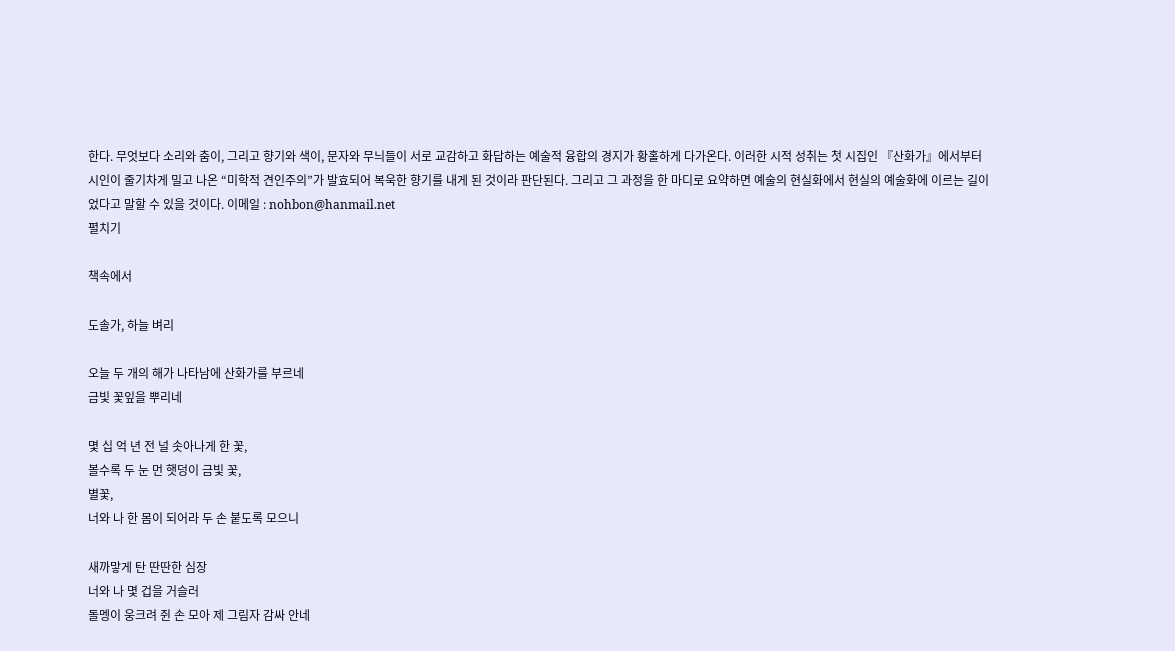한다. 무엇보다 소리와 춤이, 그리고 향기와 색이, 문자와 무늬들이 서로 교감하고 화답하는 예술적 융합의 경지가 황홀하게 다가온다. 이러한 시적 성취는 첫 시집인 『산화가』에서부터 시인이 줄기차게 밀고 나온 “미학적 견인주의”가 발효되어 복욱한 향기를 내게 된 것이라 판단된다. 그리고 그 과정을 한 마디로 요약하면 예술의 현실화에서 현실의 예술화에 이르는 길이었다고 말할 수 있을 것이다. 이메일 : nohbon@hanmail.net
펼치기

책속에서

도솔가, 하늘 벼리

오늘 두 개의 해가 나타남에 산화가를 부르네
금빛 꽃잎을 뿌리네

몇 십 억 년 전 널 솟아나게 한 꽃,
볼수록 두 눈 먼 햇덩이 금빛 꽃,
별꽃,
너와 나 한 몸이 되어라 두 손 붙도록 모으니

새까맣게 탄 딴딴한 심장
너와 나 몇 겁을 거슬러
돌멩이 웅크려 쥔 손 모아 제 그림자 감싸 안네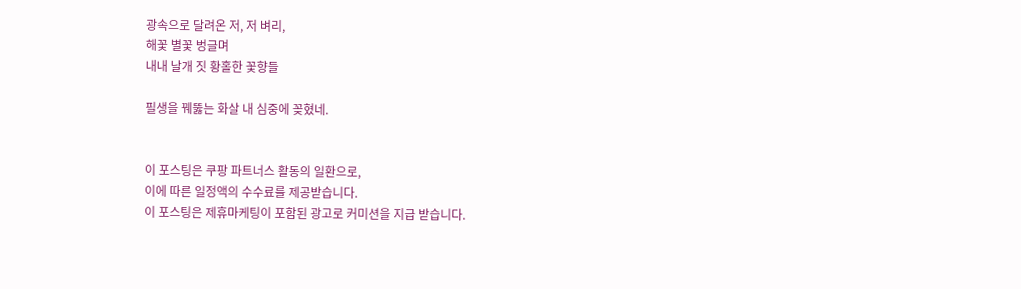광속으로 달려온 저, 저 벼리,
해꽃 별꽃 벙글며
내내 날개 짓 황홀한 꽃향들

필생을 꿰뚫는 화살 내 심중에 꽂혔네.


이 포스팅은 쿠팡 파트너스 활동의 일환으로,
이에 따른 일정액의 수수료를 제공받습니다.
이 포스팅은 제휴마케팅이 포함된 광고로 커미션을 지급 받습니다.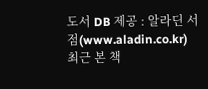도서 DB 제공 : 알라딘 서점(www.aladin.co.kr)
최근 본 책